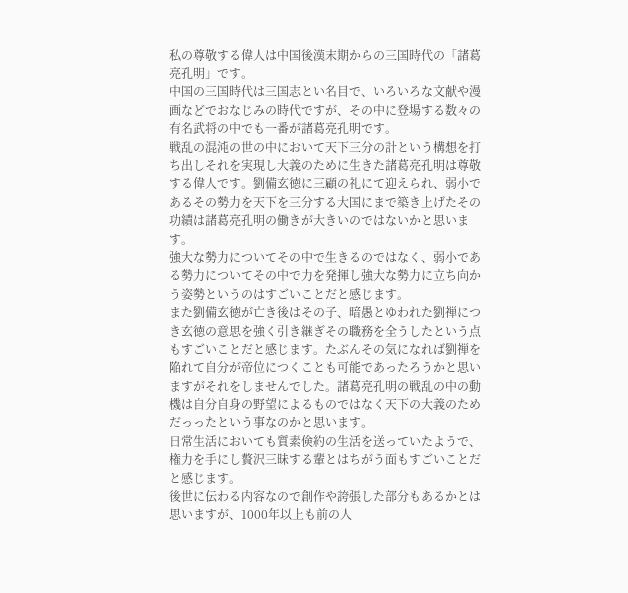私の尊敬する偉人は中国後漢末期からの三国時代の「諸葛亮孔明」です。
中国の三国時代は三国志とい名目で、いろいろな文献や漫画などでおなじみの時代ですが、その中に登場する数々の有名武将の中でも一番が諸葛亮孔明です。
戦乱の混沌の世の中において天下三分の計という構想を打ち出しそれを実現し大義のために生きた諸葛亮孔明は尊敬する偉人です。劉備玄徳に三顧の礼にて迎えられ、弱小であるその勢力を天下を三分する大国にまで築き上げたその功績は諸葛亮孔明の働きが大きいのではないかと思います。
強大な勢力についてその中で生きるのではなく、弱小である勢力についてその中で力を発揮し強大な勢力に立ち向かう姿勢というのはすごいことだと感じます。
また劉備玄徳が亡き後はその子、暗愚とゆわれた劉禅につき玄徳の意思を強く引き継ぎその職務を全うしたという点もすごいことだと感じます。たぶんその気になれば劉禅を陥れて自分が帝位につくことも可能であったろうかと思いますがそれをしませんでした。諸葛亮孔明の戦乱の中の動機は自分自身の野望によるものではなく天下の大義のためだっったという事なのかと思います。
日常生活においても質素倹約の生活を送っていたようで、権力を手にし贅沢三昧する輩とはちがう面もすごいことだと感じます。
後世に伝わる内容なので創作や誇張した部分もあるかとは思いますが、1000年以上も前の人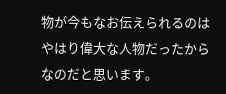物が今もなお伝えられるのはやはり偉大な人物だったからなのだと思います。